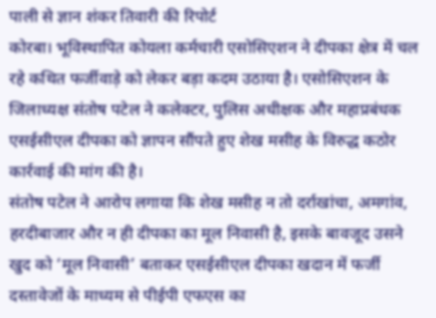पाली से ज्ञान शंकर तिवारी की रिपोर्ट
कोरबा। भूविस्थापित कोयला कर्मचारी एसोसिएशन ने दीपका क्षेत्र में चल रहे कथित फर्जीवाड़े को लेकर बड़ा कदम उठाया है। एसोसिएशन के जिलाध्यक्ष संतोष पटेल ने कलेक्टर, पुलिस अधीक्षक और महाप्रबंधक एसईसीएल दीपका को ज्ञापन सौंपते हुए शेख मसीह के विरुद्ध कठोर कार्रवाई की मांग की है।
संतोष पटेल ने आरोप लगाया कि शेख मसीह न तो दर्राखांचा, अमगांव, हरदीबाजार और न ही दीपका का मूल निवासी है, इसके बावजूद उसने खुद को ‘मूल निवासी’ बताकर एसईसीएल दीपका खदान में फर्जी दस्तावेजों के माध्यम से पीईपी एफएस का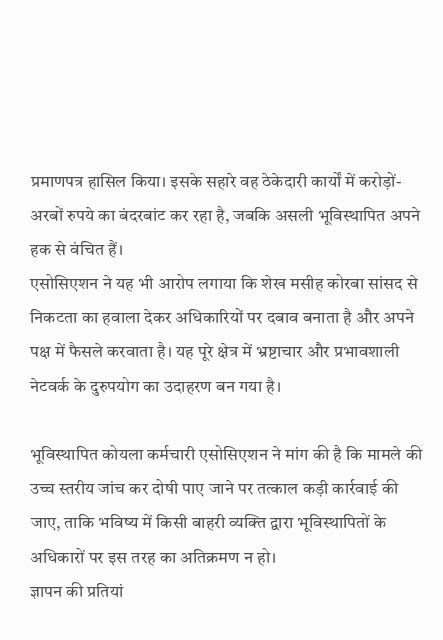प्रमाणपत्र हासिल किया। इसके सहारे वह ठेकेदारी कार्यों में करोड़ों-अरबों रुपये का बंदरबांट कर रहा है, जबकि असली भूविस्थापित अपने हक से वंचित हैं।
एसोसिएशन ने यह भी आरोप लगाया कि शेख मसीह कोरबा सांसद से निकटता का हवाला देकर अधिकारियों पर दबाव बनाता है और अपने पक्ष में फैसले करवाता है। यह पूरे क्षेत्र में भ्रष्टाचार और प्रभावशाली नेटवर्क के दुरुपयोग का उदाहरण बन गया है।

भूविस्थापित कोयला कर्मचारी एसोसिएशन ने मांग की है कि मामले की उच्च स्तरीय जांच कर दोषी पाए जाने पर तत्काल कड़ी कार्रवाई की जाए, ताकि भविष्य में किसी बाहरी व्यक्ति द्वारा भूविस्थापितों के अधिकारों पर इस तरह का अतिक्रमण न हो।
ज्ञापन की प्रतियां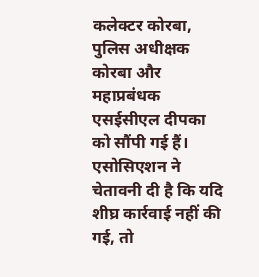कलेक्टर कोरबा, पुलिस अधीक्षक कोरबा और महाप्रबंधक एसईसीएल दीपका को सौंपी गई हैं। एसोसिएशन ने चेतावनी दी है कि यदि शीघ्र कार्रवाई नहीं की गई, तो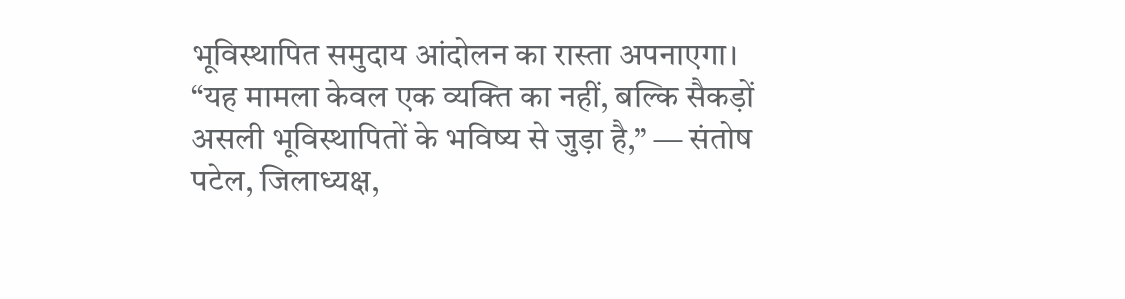भूविस्थापित समुदाय आंदोलन का रास्ता अपनाएगा।
“यह मामला केवल एक व्यक्ति का नहीं, बल्कि सैकड़ों असली भूविस्थापितों के भविष्य से जुड़ा है,” — संतोष पटेल, जिलाध्यक्ष,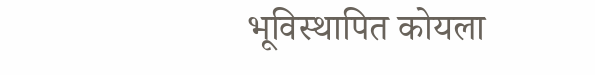भूविस्थापित कोयला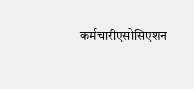कर्मचारीएसोसिएशन